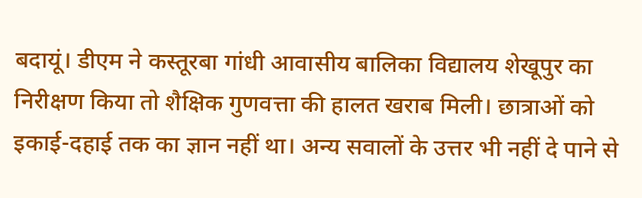बदायूं। डीएम ने कस्तूरबा गांधी आवासीय बालिका विद्यालय शेखूपुर का निरीक्षण किया तो शैक्षिक गुणवत्ता की हालत खराब मिली। छात्राओं को इकाई-दहाई तक का ज्ञान नहीं था। अन्य सवालों के उत्तर भी नहीं दे पाने से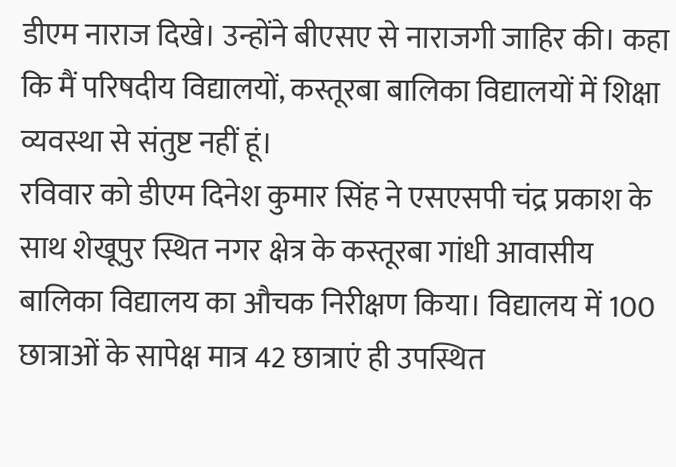डीएम नाराज दिखे। उन्होंने बीएसए से नाराजगी जाहिर की। कहा कि मैं परिषदीय विद्यालयों, कस्तूरबा बालिका विद्यालयों में शिक्षा व्यवस्था से संतुष्ट नहीं हूं।
रविवार को डीएम दिनेश कुमार सिंह ने एसएसपी चंद्र प्रकाश के साथ शेखूपुर स्थित नगर क्षेत्र के कस्तूरबा गांधी आवासीय बालिका विद्यालय का औचक निरीक्षण किया। विद्यालय में 100 छात्राओं के सापेक्ष मात्र 42 छात्राएं ही उपस्थित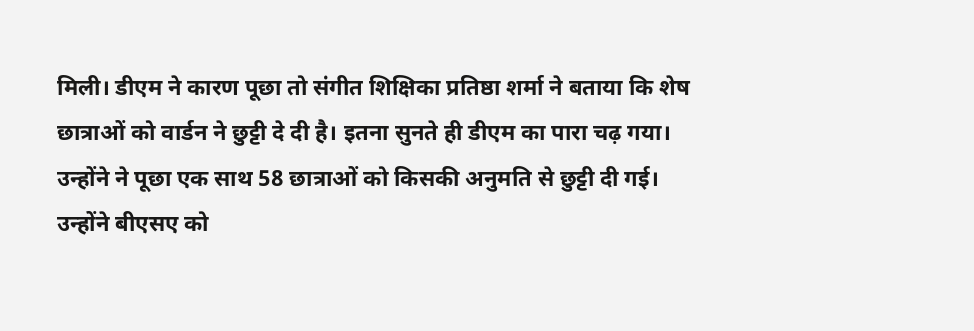मिली। डीएम ने कारण पूछा तो संगीत शिक्षिका प्रतिष्ठा शर्मा ने बताया कि शेष छात्राओं को वार्डन ने छुट्टी दे दी है। इतना सुनते ही डीएम का पारा चढ़ गया। उन्होंने ने पूछा एक साथ 58 छात्राओं को किसकी अनुमति से छुट्टी दी गई। उन्होंने बीएसए को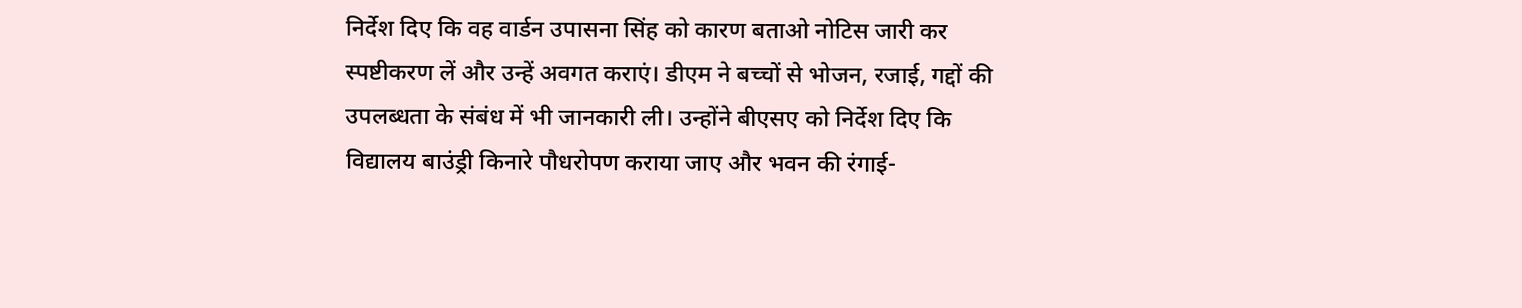निर्देश दिए कि वह वार्डन उपासना सिंह को कारण बताओ नोटिस जारी कर स्पष्टीकरण लें और उन्हें अवगत कराएं। डीएम ने बच्चों से भोजन, रजाई, गद्दों की उपलब्धता के संबंध में भी जानकारी ली। उन्होंने बीएसए को निर्देश दिए कि विद्यालय बाउंड्री किनारे पौधरोपण कराया जाए और भवन की रंगाई-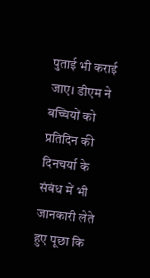पुताई भी कराई जाए। डीएम ने बच्चियों को प्रतिदिन की दिनचर्या के संबंध में भी जानकारी लेते हुए पूछा कि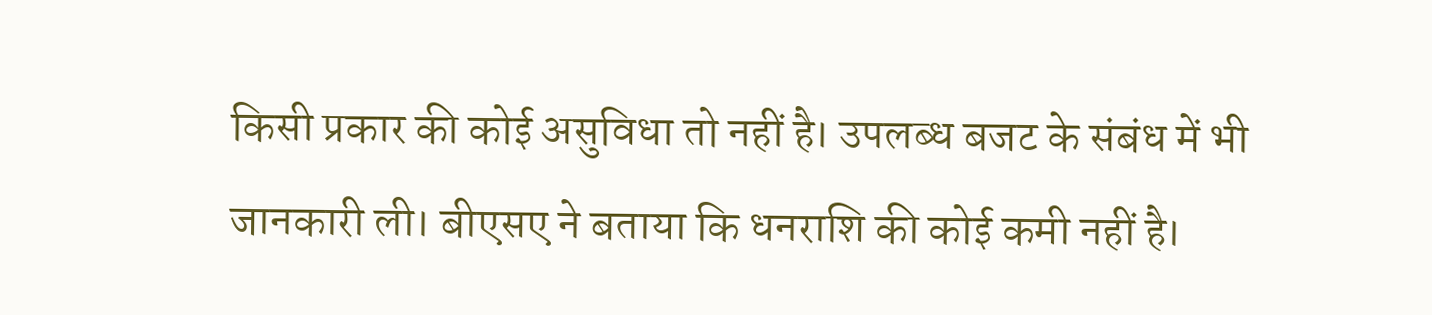किसी प्रकार की कोई असुविधा तो नहीं है। उपलब्ध बजट के संबंध में भी जानकारी ली। बीएसए ने बताया कि धनराशि की कोई कमी नहीं है।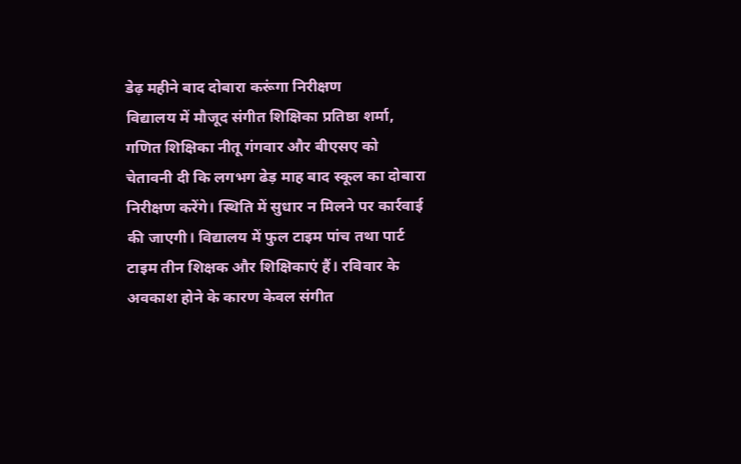डेढ़ महीने बाद दोबारा करूंगा निरीक्षण
विद्यालय में मौजूद संगीत शिक्षिका प्रतिष्ठा शर्मा, गणित शिक्षिका नीतू गंगवार और बीएसए को चेतावनी दी कि लगभग ढेड़ माह बाद स्कूल का दोबारा निरीक्षण करेंगे। स्थिति में सुधार न मिलने पर कार्रवाई की जाएगी। विद्यालय में फुल टाइम पांच तथा पार्ट टाइम तीन शिक्षक और शिक्षिकाएं हैं। रविवार के अवकाश होने के कारण केवल संगीत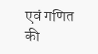एवं गणित की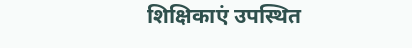शिक्षिकाएं उपस्थित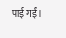पाई गईं।